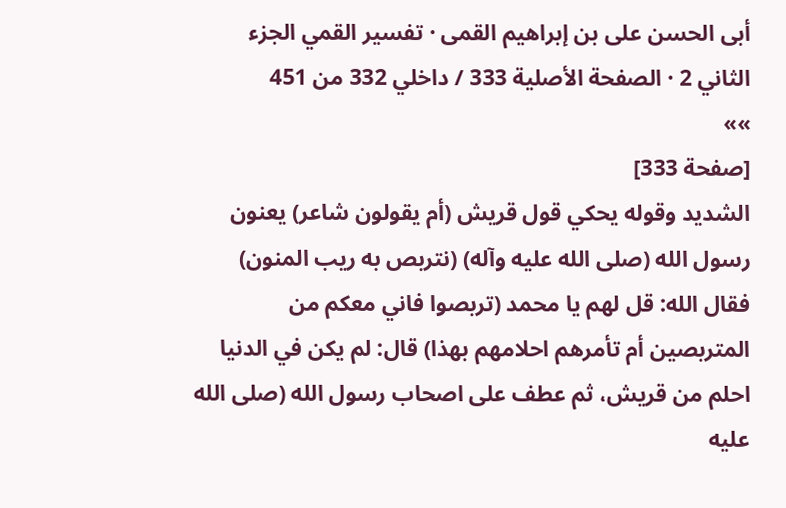أبى الحسن على بن إبراهيم القمى · تفسير القمي الجزء الثاني 2 · الصفحة الأصلية 333 / داخلي 332 من 451
»»
[صفحة 333]
الشديد وقوله يحكي قول قريش (أم يقولون شاعر) يعنون رسول الله (صلى الله عليه وآله) (نتربص به ريب المنون) فقال الله: قل لهم يا محمد (تربصوا فاني معكم من المتربصين أم تأمرهم احلامهم بهذا) قال: لم يكن في الدنيا احلم من قريش، ثم عطف على اصحاب رسول الله (صلى الله عليه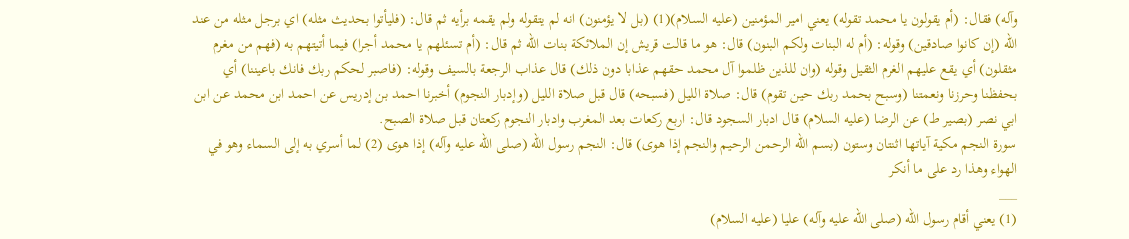وآله) فقال: (أم يقولون يا محمد تقوله) يعني امير المؤمنين (عليه السلام)(1) (بل لا يؤمنون) انه لم يتقوله ولم يقمه برأيه ثم قال: (فليأتوا بحديث مثله) اي برجل مثله من عند الله (إن كانوا صادقين) وقوله: (أم له البنات ولكم البنون) قال: هو ما قالت قريش إن الملائكة بنات الله ثم قال: (أم تسئلهم يا محمد أجرا) فيما أتيتهم به (فهم من مغرم مثقلون) أي يقع عليهم الغرم الثقيل وقوله (وان للذين ظلموا آل محمد حقهم عذابا دون ذلك) قال عذاب الرجعة بالسيف وقوله: (فاصبر لحكم ربك فانك باعيننا) أي بحفظنا وحرزنا ونعمتنا (وسبح بحمد ربك حين تقوم) قال: صلاة الليل (فسبحه) قال قبل صلاة الليل (وإدبار النجوم) أخبرنا احمد بن إدريس عن احمد ابن محمد عن ابن ابي نصر (بصير ط) عن الرضا (عليه السلام) قال ادبار السجود قال: اربع ركعات بعد المغرب وادبار النجوم ركعتان قبل صلاة الصبح.
سورة النجم مكية آياتها اثنتان وستون (بسم الله الرحمن الرحيم والنجم إذا هوى) قال: النجم رسول الله (صلى الله عليه وآله) إذا هوى (2) لما أسري به إلى السماء وهو في الهواء وهذا رد على ما أنكر
___
(1) يعني أقام رسول الله (صلى الله عليه وآله) عليا (عليه السلام)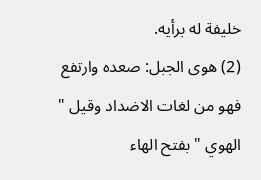خليفة له برأيه.
(2) هوى الجبل: صعده وارتفع فهو من لغات الاضداد وقيل " الهوي " بفتح الهاء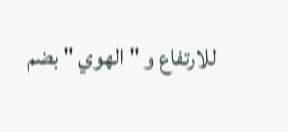للارتفاع و " الهوي " بضم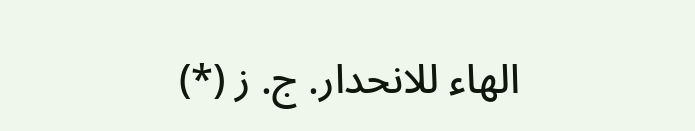الهاء للانحدار. ج. ز (*)